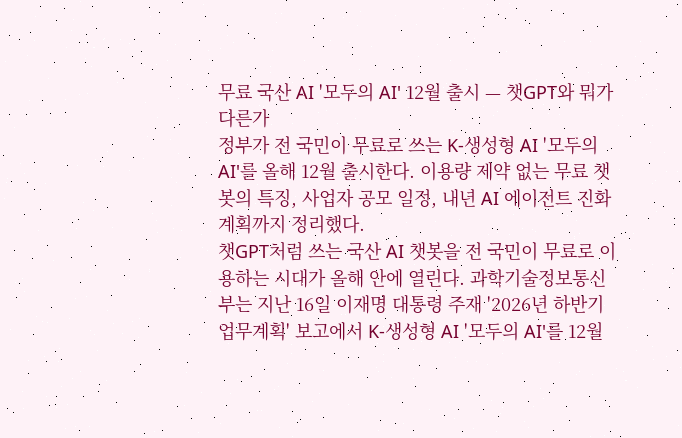무료 국산 AI '모두의 AI' 12월 출시 — 챗GPT와 뭐가 다른가
정부가 전 국민이 무료로 쓰는 K-생성형 AI '모두의 AI'를 올해 12월 출시한다. 이용량 제약 없는 무료 챗봇의 특징, 사업자 공모 일정, 내년 AI 에이전트 진화 계획까지 정리했다.
챗GPT처럼 쓰는 국산 AI 챗봇을 전 국민이 무료로 이용하는 시대가 올해 안에 열린다. 과학기술정보통신부는 지난 16일 이재명 대통령 주재 '2026년 하반기 업무계획' 보고에서 K-생성형 AI '모두의 AI'를 12월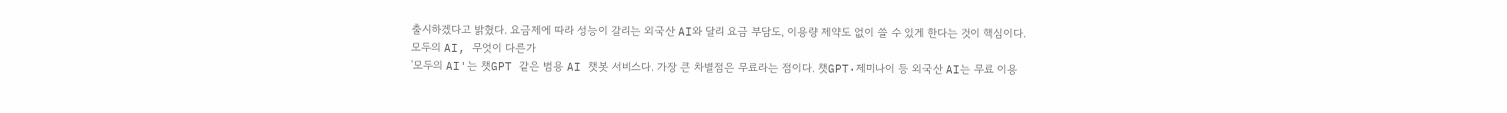출시하겠다고 밝혔다. 요금제에 따라 성능이 갈리는 외국산 AI와 달리 요금 부담도, 이용량 제약도 없이 쓸 수 있게 한다는 것이 핵심이다.
모두의 AI, 무엇이 다른가
'모두의 AI'는 챗GPT 같은 범용 AI 챗봇 서비스다. 가장 큰 차별점은 무료라는 점이다. 챗GPT·제미나이 등 외국산 AI는 무료 이용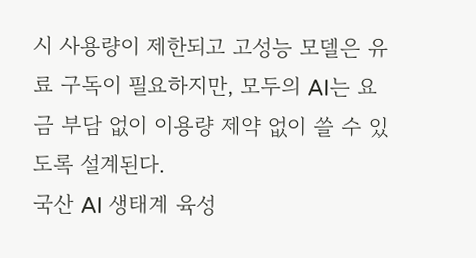시 사용량이 제한되고 고성능 모델은 유료 구독이 필요하지만, 모두의 AI는 요금 부담 없이 이용량 제약 없이 쓸 수 있도록 설계된다.
국산 AI 생태계 육성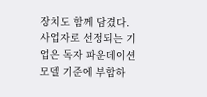장치도 함께 담겼다. 사업자로 선정되는 기업은 독자 파운데이션 모델 기준에 부합하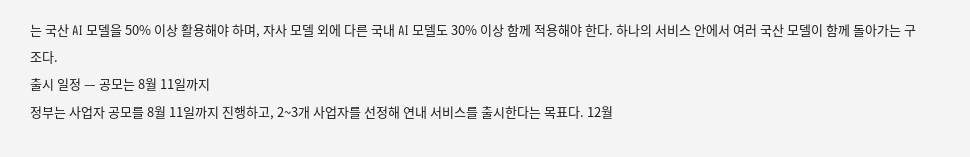는 국산 AI 모델을 50% 이상 활용해야 하며, 자사 모델 외에 다른 국내 AI 모델도 30% 이상 함께 적용해야 한다. 하나의 서비스 안에서 여러 국산 모델이 함께 돌아가는 구조다.
출시 일정 — 공모는 8월 11일까지
정부는 사업자 공모를 8월 11일까지 진행하고, 2~3개 사업자를 선정해 연내 서비스를 출시한다는 목표다. 12월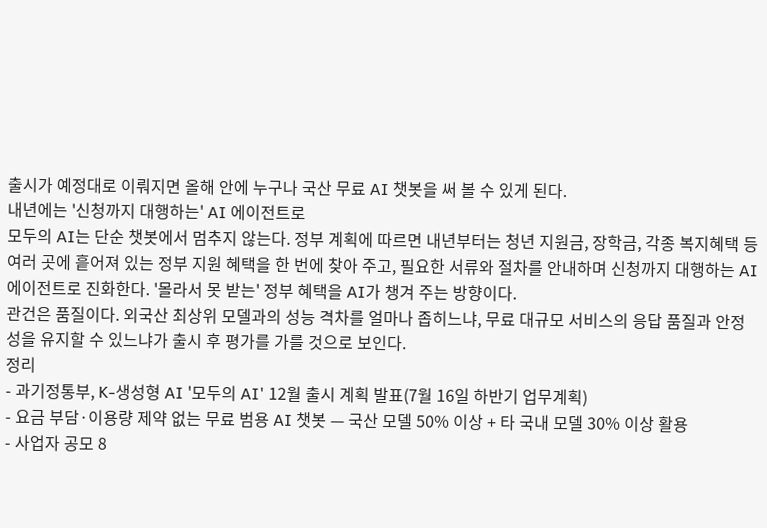출시가 예정대로 이뤄지면 올해 안에 누구나 국산 무료 AI 챗봇을 써 볼 수 있게 된다.
내년에는 '신청까지 대행하는' AI 에이전트로
모두의 AI는 단순 챗봇에서 멈추지 않는다. 정부 계획에 따르면 내년부터는 청년 지원금, 장학금, 각종 복지혜택 등 여러 곳에 흩어져 있는 정부 지원 혜택을 한 번에 찾아 주고, 필요한 서류와 절차를 안내하며 신청까지 대행하는 AI 에이전트로 진화한다. '몰라서 못 받는' 정부 혜택을 AI가 챙겨 주는 방향이다.
관건은 품질이다. 외국산 최상위 모델과의 성능 격차를 얼마나 좁히느냐, 무료 대규모 서비스의 응답 품질과 안정성을 유지할 수 있느냐가 출시 후 평가를 가를 것으로 보인다.
정리
- 과기정통부, K-생성형 AI '모두의 AI' 12월 출시 계획 발표(7월 16일 하반기 업무계획)
- 요금 부담·이용량 제약 없는 무료 범용 AI 챗봇 — 국산 모델 50% 이상 + 타 국내 모델 30% 이상 활용
- 사업자 공모 8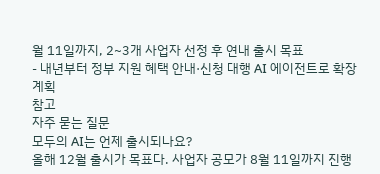월 11일까지, 2~3개 사업자 선정 후 연내 출시 목표
- 내년부터 정부 지원 혜택 안내·신청 대행 AI 에이전트로 확장 계획
참고
자주 묻는 질문
모두의 AI는 언제 출시되나요?
올해 12월 출시가 목표다. 사업자 공모가 8월 11일까지 진행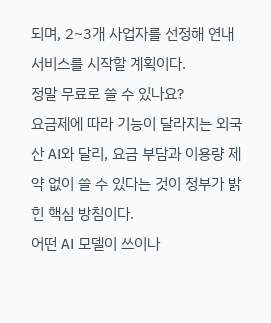되며, 2~3개 사업자를 선정해 연내 서비스를 시작할 계획이다.
정말 무료로 쓸 수 있나요?
요금제에 따라 기능이 달라지는 외국산 AI와 달리, 요금 부담과 이용량 제약 없이 쓸 수 있다는 것이 정부가 밝힌 핵심 방침이다.
어떤 AI 모델이 쓰이나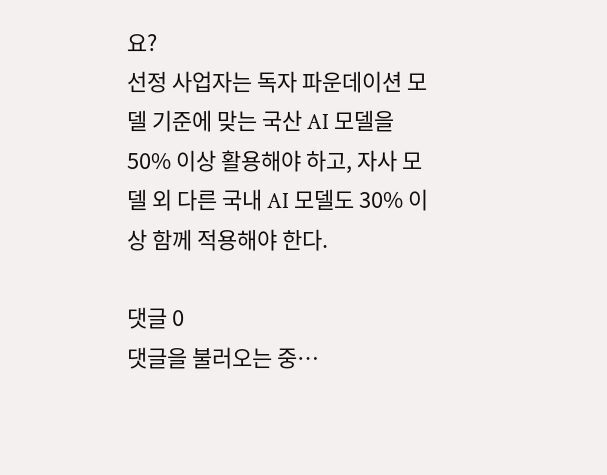요?
선정 사업자는 독자 파운데이션 모델 기준에 맞는 국산 AI 모델을 50% 이상 활용해야 하고, 자사 모델 외 다른 국내 AI 모델도 30% 이상 함께 적용해야 한다.

댓글 0
댓글을 불러오는 중…